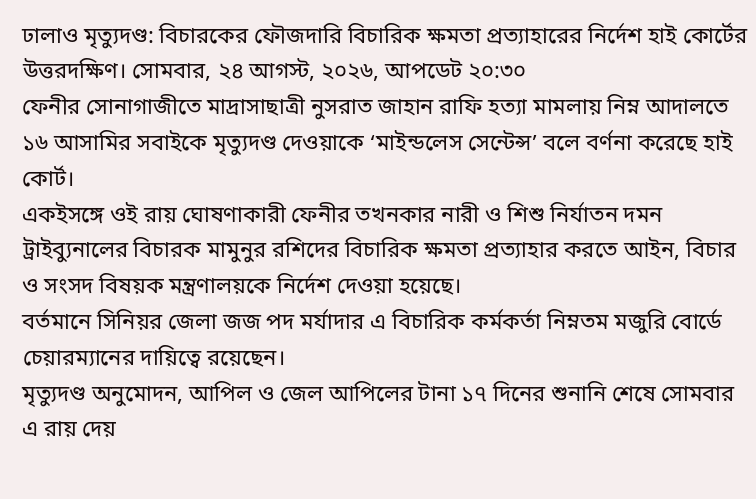ঢালাও মৃত্যুদণ্ড: বিচারকের ফৌজদারি বিচারিক ক্ষমতা প্রত্যাহারের নির্দেশ হাই কোর্টের
উত্তরদক্ষিণ। সোমবার, ২৪ আগস্ট, ২০২৬, আপডেট ২০:৩০
ফেনীর সোনাগাজীতে মাদ্রাসাছাত্রী নুসরাত জাহান রাফি হত্যা মামলায় নিম্ন আদালতে ১৬ আসামির সবাইকে মৃত্যুদণ্ড দেওয়াকে ‘মাইন্ডলেস সেন্টেন্স’ বলে বর্ণনা করেছে হাই কোর্ট।
একইসঙ্গে ওই রায় ঘোষণাকারী ফেনীর তখনকার নারী ও শিশু নির্যাতন দমন ট্রাইব্যুনালের বিচারক মামুনুর রশিদের বিচারিক ক্ষমতা প্রত্যাহার করতে আইন, বিচার ও সংসদ বিষয়ক মন্ত্রণালয়কে নির্দেশ দেওয়া হয়েছে।
বর্তমানে সিনিয়র জেলা জজ পদ মর্যাদার এ বিচারিক কর্মকর্তা নিম্নতম মজুরি বোর্ডে চেয়ারম্যানের দায়িত্বে রয়েছেন।
মৃত্যুদণ্ড অনুমোদন, আপিল ও জেল আপিলের টানা ১৭ দিনের শুনানি শেষে সোমবার এ রায় দেয়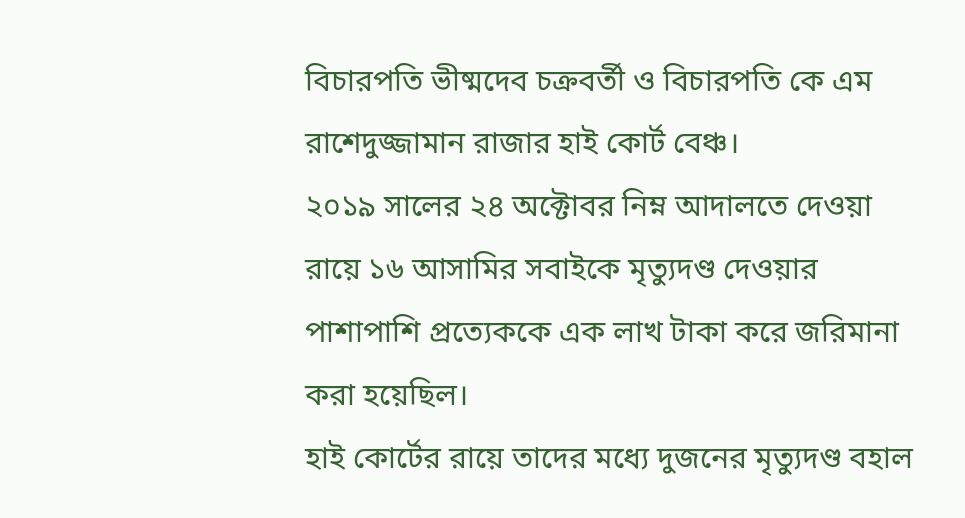বিচারপতি ভীষ্মদেব চক্রবর্তী ও বিচারপতি কে এম রাশেদুজ্জামান রাজার হাই কোর্ট বেঞ্চ।
২০১৯ সালের ২৪ অক্টোবর নিম্ন আদালতে দেওয়া রায়ে ১৬ আসামির সবাইকে মৃত্যুদণ্ড দেওয়ার পাশাপাশি প্রত্যেককে এক লাখ টাকা করে জরিমানা করা হয়েছিল।
হাই কোর্টের রায়ে তাদের মধ্যে দুজনের মৃত্যুদণ্ড বহাল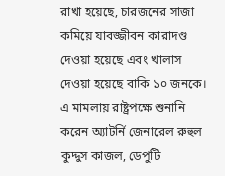রাখা হয়েছে, চারজনের সাজা কমিয়ে যাবজ্জীবন কারাদণ্ড দেওয়া হয়েছে এবং খালাস দেওয়া হয়েছে বাকি ১০ জনকে।
এ মামলায় রাষ্ট্রপক্ষে শুনানি করেন অ্যাটর্নি জেনারেল রুহুল কুদ্দুস কাজল, ডেপুটি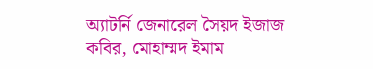অ্যাটর্নি জেনারেল সৈয়দ ইজাজ কবির, মোহাম্মদ ইমাম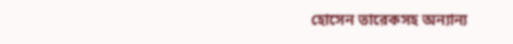হোসেন তারেকসহ অন্যান্য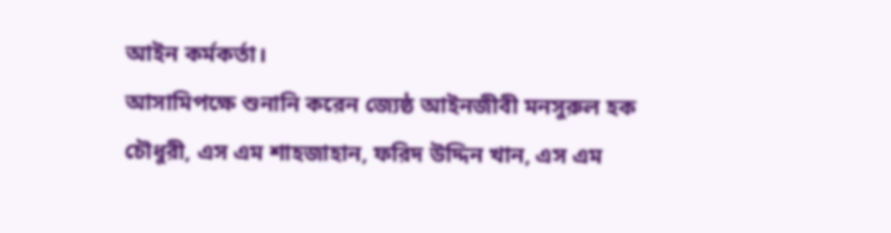আইন কর্মকর্তা।
আসামিপক্ষে শুনানি করেন জ্যেষ্ঠ আইনজীবী মনসুরুল হক চৌধুরী, এস এম শাহজাহান, ফরিদ উদ্দিন খান, এস এম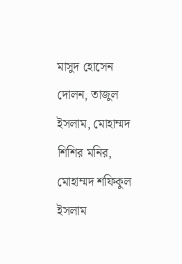মাসুদ হোসেন দোলন, তাজুল ইসলাম, মোহাম্মদ শিশির মনির, মোহাম্মদ শফিকুল ইসলাম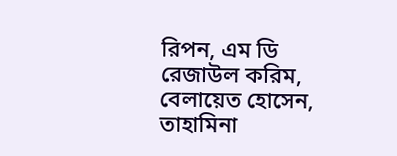রিপন, এম ডি রেজাউল করিম, বেলায়েত হোসেন, তাহামিনা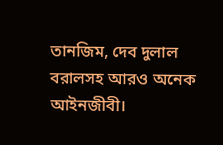তানজিম, দেব দুলাল বরালসহ আরও অনেক আইনজীবী।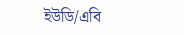ইউডি/এবি